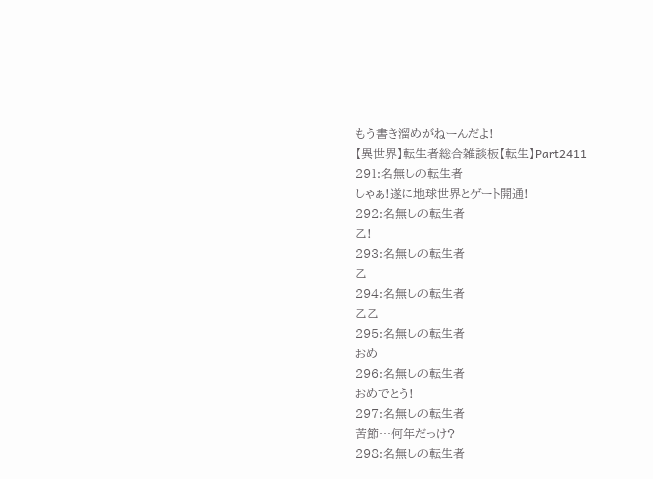もう書き溜めがねーんだよ!
【異世界】転生者総合雑談板【転生】Part2411
291:名無しの転生者
しゃぁ!遂に地球世界とゲート開通!
292:名無しの転生者
乙!
293:名無しの転生者
乙
294:名無しの転生者
乙乙
295:名無しの転生者
おめ
296:名無しの転生者
おめでとう!
297:名無しの転生者
苦節…何年だっけ?
298:名無しの転生者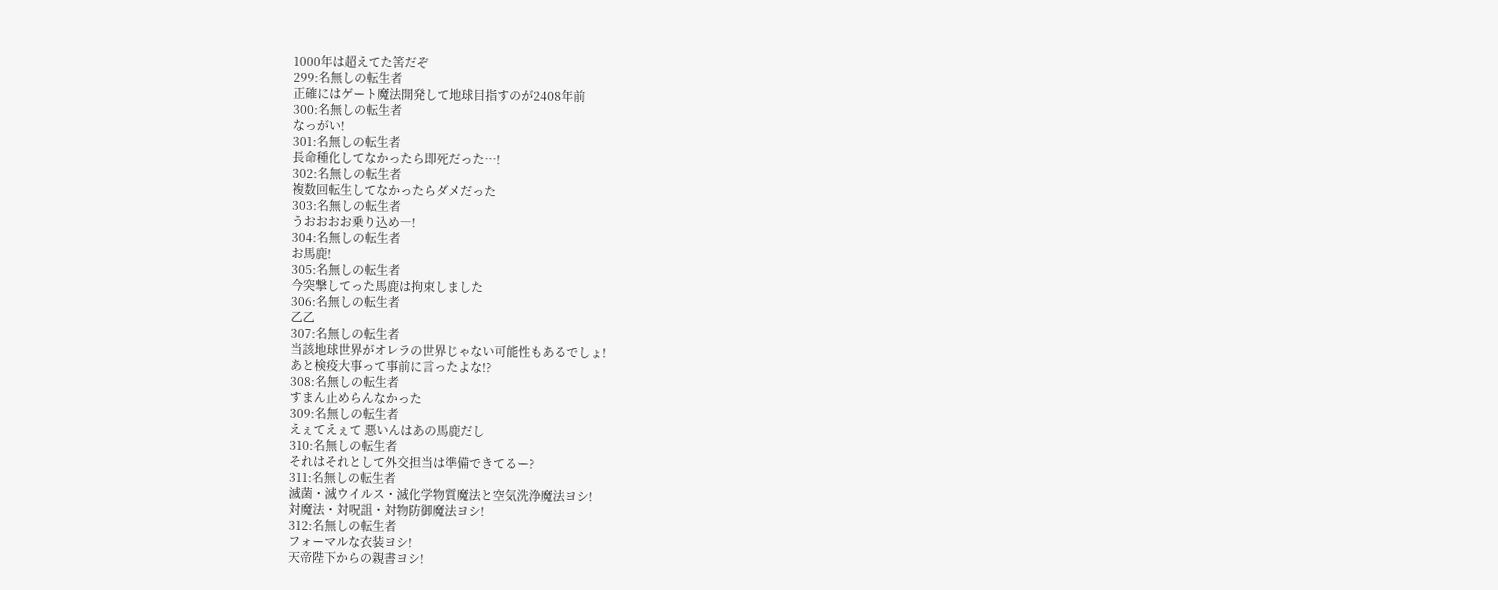1000年は超えてた筈だぞ
299:名無しの転生者
正確にはゲート魔法開発して地球目指すのが2408年前
300:名無しの転生者
なっがい!
301:名無しの転生者
長命種化してなかったら即死だった…!
302:名無しの転生者
複数回転生してなかったらダメだった
303:名無しの転生者
うおおおお乗り込め―!
304:名無しの転生者
お馬鹿!
305:名無しの転生者
今突撃してった馬鹿は拘束しました
306:名無しの転生者
乙乙
307:名無しの転生者
当該地球世界がオレラの世界じゃない可能性もあるでしょ!
あと検疫大事って事前に言ったよな!?
308:名無しの転生者
すまん止めらんなかった
309:名無しの転生者
えぇてえぇて 悪いんはあの馬鹿だし
310:名無しの転生者
それはそれとして外交担当は準備できてるー?
311:名無しの転生者
滅菌・滅ウイルス・滅化学物質魔法と空気洗浄魔法ヨシ!
対魔法・対呪詛・対物防御魔法ヨシ!
312:名無しの転生者
フォーマルな衣装ヨシ!
天帝陛下からの親書ヨシ!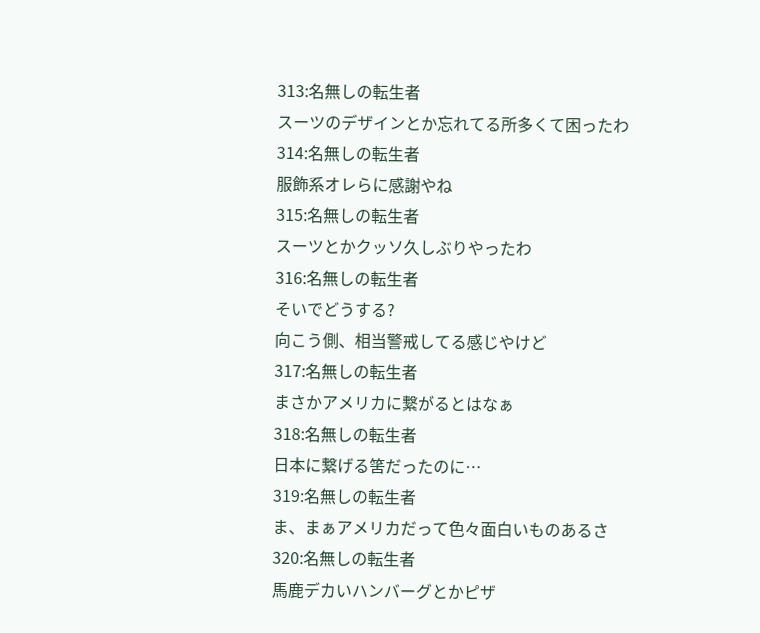313:名無しの転生者
スーツのデザインとか忘れてる所多くて困ったわ
314:名無しの転生者
服飾系オレらに感謝やね
315:名無しの転生者
スーツとかクッソ久しぶりやったわ
316:名無しの転生者
そいでどうする?
向こう側、相当警戒してる感じやけど
317:名無しの転生者
まさかアメリカに繋がるとはなぁ
318:名無しの転生者
日本に繋げる筈だったのに…
319:名無しの転生者
ま、まぁアメリカだって色々面白いものあるさ
320:名無しの転生者
馬鹿デカいハンバーグとかピザ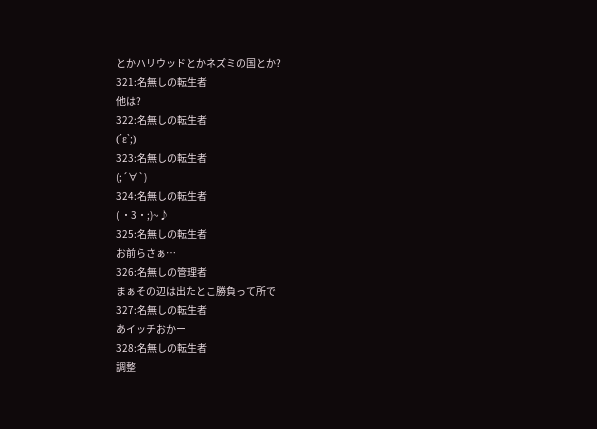とかハリウッドとかネズミの国とか?
321:名無しの転生者
他は?
322:名無しの転生者
(´ε`;)
323:名無しの転生者
(;´∀`)
324:名無しの転生者
( ・3・;)~♪
325:名無しの転生者
お前らさぁ…
326:名無しの管理者
まぁその辺は出たとこ勝負って所で
327:名無しの転生者
あイッチおかー
328:名無しの転生者
調整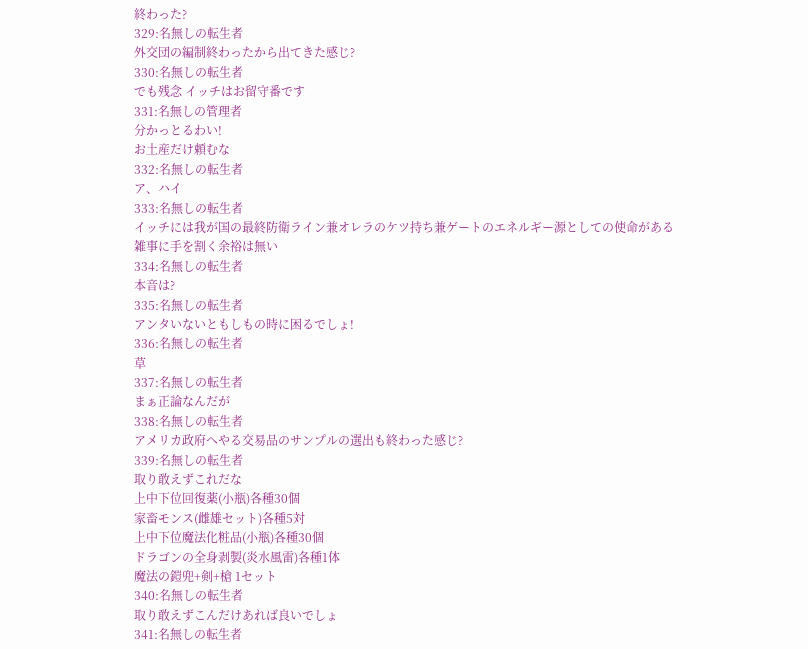終わった?
329:名無しの転生者
外交団の編制終わったから出てきた感じ?
330:名無しの転生者
でも残念 イッチはお留守番です
331:名無しの管理者
分かっとるわい!
お土産だけ頼むな
332:名無しの転生者
ア、ハイ
333:名無しの転生者
イッチには我が国の最終防衛ライン兼オレラのケツ持ち兼ゲートのエネルギー源としての使命がある
雑事に手を割く余裕は無い
334:名無しの転生者
本音は?
335:名無しの転生者
アンタいないともしもの時に困るでしょ!
336:名無しの転生者
草
337:名無しの転生者
まぁ正論なんだが
338:名無しの転生者
アメリカ政府へやる交易品のサンプルの選出も終わった感じ?
339:名無しの転生者
取り敢えずこれだな
上中下位回復薬(小瓶)各種30個
家畜モンス(雌雄セット)各種5対
上中下位魔法化粧品(小瓶)各種30個
ドラゴンの全身剥製(炎水風雷)各種1体
魔法の鎧兜+剣+槍 1セット
340:名無しの転生者
取り敢えずこんだけあれば良いでしょ
341:名無しの転生者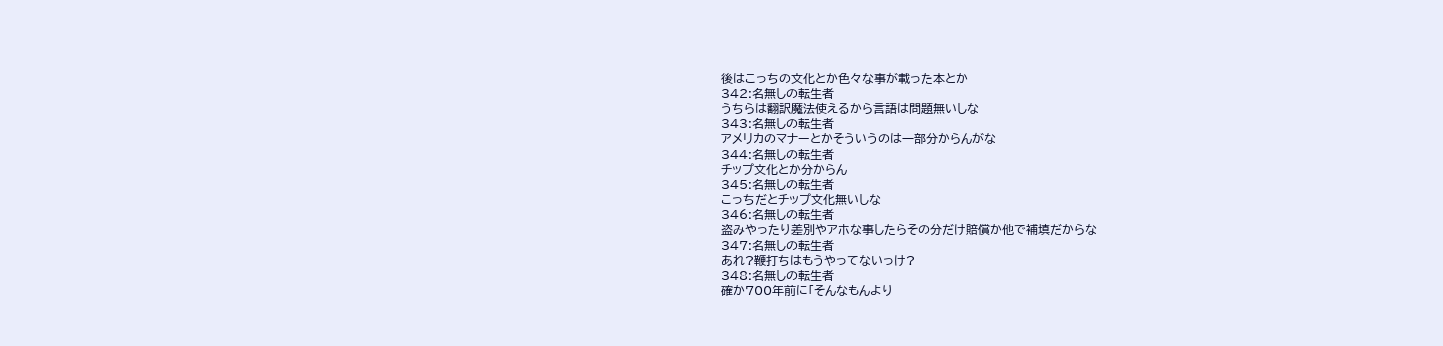後はこっちの文化とか色々な事が載った本とか
342:名無しの転生者
うちらは翻訳魔法使えるから言語は問題無いしな
343:名無しの転生者
アメリカのマナーとかそういうのは一部分からんがな
344:名無しの転生者
チップ文化とか分からん
345:名無しの転生者
こっちだとチップ文化無いしな
346:名無しの転生者
盗みやったり差別やアホな事したらその分だけ賠償か他で補填だからな
347:名無しの転生者
あれ?鞭打ちはもうやってないっけ?
348:名無しの転生者
確か700年前に「そんなもんより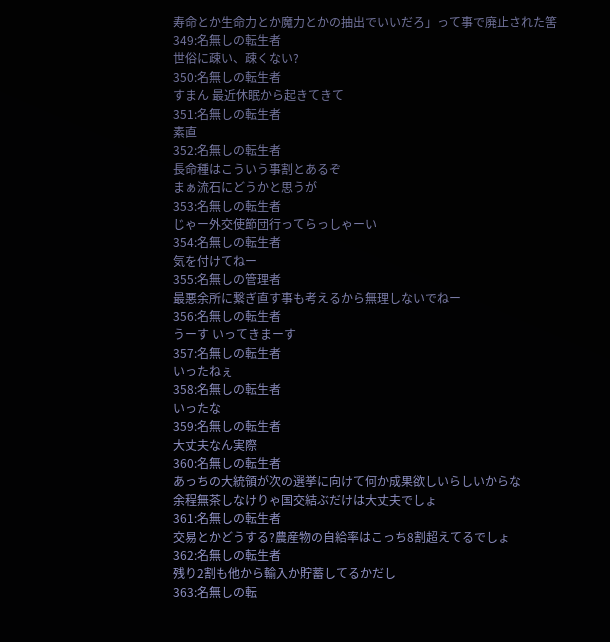寿命とか生命力とか魔力とかの抽出でいいだろ」って事で廃止された筈
349:名無しの転生者
世俗に疎い、疎くない?
350:名無しの転生者
すまん 最近休眠から起きてきて
351:名無しの転生者
素直
352:名無しの転生者
長命種はこういう事割とあるぞ
まぁ流石にどうかと思うが
353:名無しの転生者
じゃー外交使節団行ってらっしゃーい
354:名無しの転生者
気を付けてねー
355:名無しの管理者
最悪余所に繋ぎ直す事も考えるから無理しないでねー
356:名無しの転生者
うーす いってきまーす
357:名無しの転生者
いったねぇ
358:名無しの転生者
いったな
359:名無しの転生者
大丈夫なん実際
360:名無しの転生者
あっちの大統領が次の選挙に向けて何か成果欲しいらしいからな
余程無茶しなけりゃ国交結ぶだけは大丈夫でしょ
361:名無しの転生者
交易とかどうする?農産物の自給率はこっち8割超えてるでしょ
362:名無しの転生者
残り2割も他から輸入か貯蓄してるかだし
363:名無しの転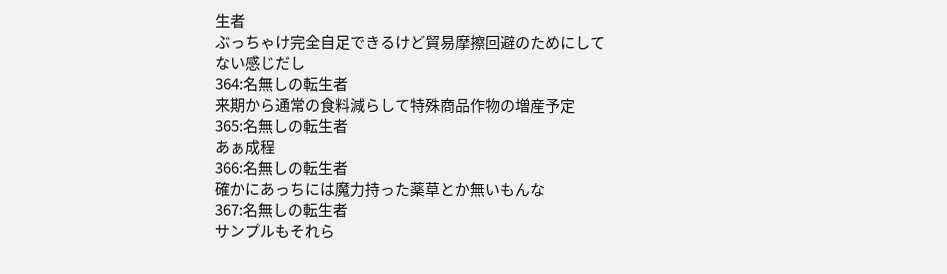生者
ぶっちゃけ完全自足できるけど貿易摩擦回避のためにしてない感じだし
364:名無しの転生者
来期から通常の食料減らして特殊商品作物の増産予定
365:名無しの転生者
あぁ成程
366:名無しの転生者
確かにあっちには魔力持った薬草とか無いもんな
367:名無しの転生者
サンプルもそれら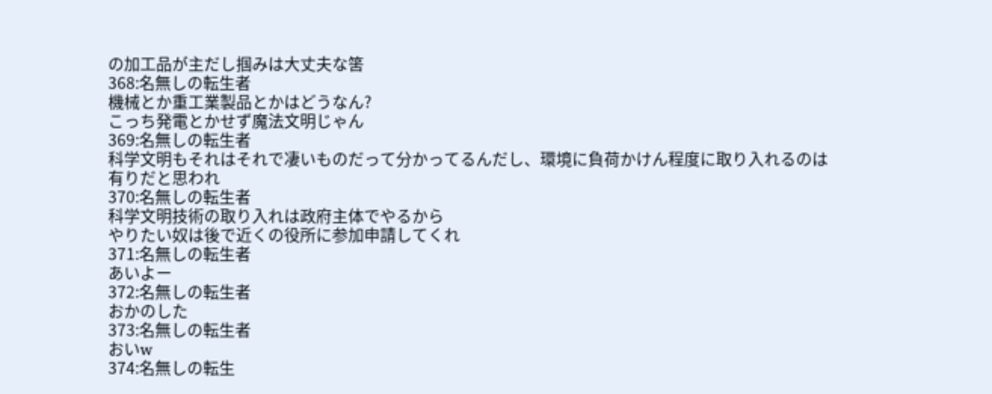の加工品が主だし掴みは大丈夫な筈
368:名無しの転生者
機械とか重工業製品とかはどうなん?
こっち発電とかせず魔法文明じゃん
369:名無しの転生者
科学文明もそれはそれで凄いものだって分かってるんだし、環境に負荷かけん程度に取り入れるのは有りだと思われ
370:名無しの転生者
科学文明技術の取り入れは政府主体でやるから
やりたい奴は後で近くの役所に参加申請してくれ
371:名無しの転生者
あいよー
372:名無しの転生者
おかのした
373:名無しの転生者
おいw
374:名無しの転生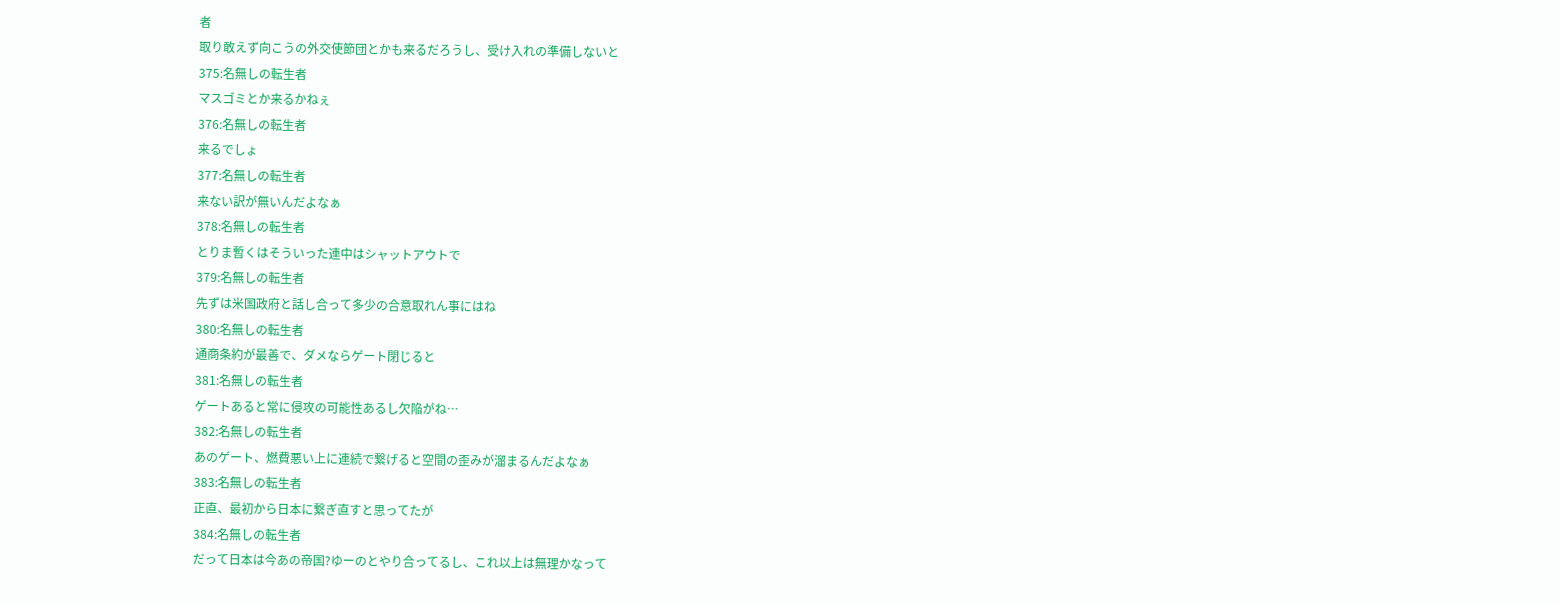者
取り敢えず向こうの外交使節団とかも来るだろうし、受け入れの準備しないと
375:名無しの転生者
マスゴミとか来るかねぇ
376:名無しの転生者
来るでしょ
377:名無しの転生者
来ない訳が無いんだよなぁ
378:名無しの転生者
とりま暫くはそういった連中はシャットアウトで
379:名無しの転生者
先ずは米国政府と話し合って多少の合意取れん事にはね
380:名無しの転生者
通商条約が最善で、ダメならゲート閉じると
381:名無しの転生者
ゲートあると常に侵攻の可能性あるし欠陥がね…
382:名無しの転生者
あのゲート、燃費悪い上に連続で繋げると空間の歪みが溜まるんだよなぁ
383:名無しの転生者
正直、最初から日本に繋ぎ直すと思ってたが
384:名無しの転生者
だって日本は今あの帝国?ゆーのとやり合ってるし、これ以上は無理かなって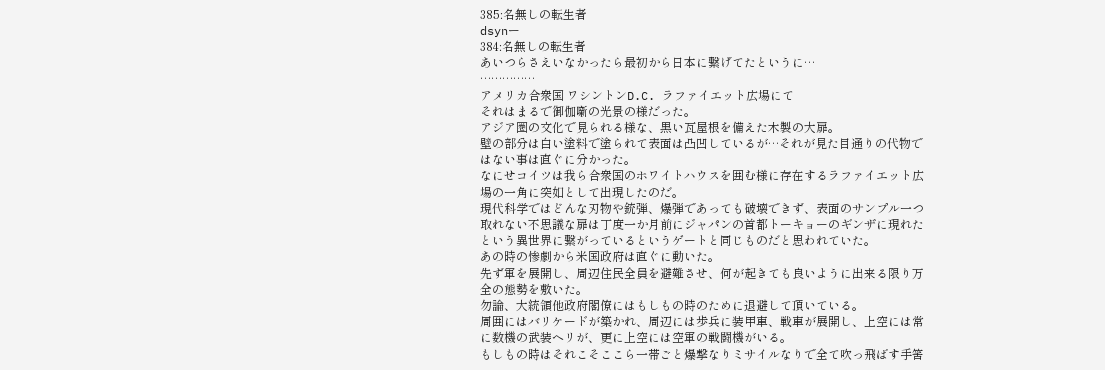385:名無しの転生者
dsynー
384:名無しの転生者
あいつらさえいなかったら最初から日本に繋げてたというに…
……………
アメリカ合衆国 ワシントンD.C. ラファイエット広場にて
それはまるで御伽噺の光景の様だった。
アジア圏の文化で見られる様な、黒い瓦屋根を備えた木製の大扉。
壁の部分は白い塗料で塗られて表面は凸凹しているが…それが見た目通りの代物ではない事は直ぐに分かった。
なにせコイツは我ら合衆国のホワイトハウスを囲む様に存在するラファイエット広場の一角に突如として出現したのだ。
現代科学ではどんな刃物や銃弾、爆弾であっても破壊できず、表面のサンプル一つ取れない不思議な扉は丁度一か月前にジャパンの首都トーキョーのギンザに現れたという異世界に繋がっているというゲートと同じものだと思われていた。
あの時の惨劇から米国政府は直ぐに動いた。
先ず軍を展開し、周辺住民全員を避難させ、何が起きても良いように出来る限り万全の態勢を敷いた。
勿論、大統領他政府閣僚にはもしもの時のために退避して頂いている。
周囲にはバリケードが築かれ、周辺には歩兵に装甲車、戦車が展開し、上空には常に数機の武装ヘリが、更に上空には空軍の戦闘機がいる。
もしもの時はそれこそここら一帯ごと爆撃なりミサイルなりで全て吹っ飛ばす手筈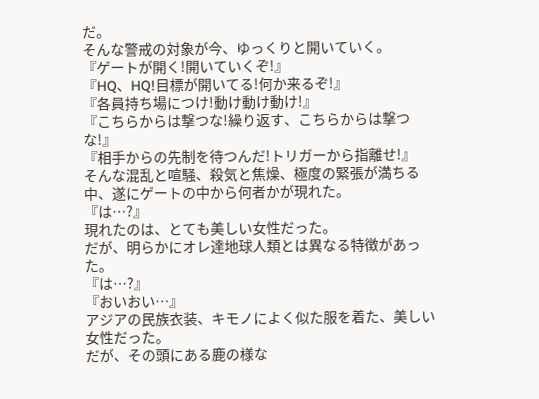だ。
そんな警戒の対象が今、ゆっくりと開いていく。
『ゲートが開く!開いていくぞ!』
『HQ、HQ!目標が開いてる!何か来るぞ!』
『各員持ち場につけ!動け動け動け!』
『こちらからは撃つな!繰り返す、こちらからは撃つな!』
『相手からの先制を待つんだ!トリガーから指離せ!』
そんな混乱と喧騒、殺気と焦燥、極度の緊張が満ちる中、遂にゲートの中から何者かが現れた。
『は…?』
現れたのは、とても美しい女性だった。
だが、明らかにオレ達地球人類とは異なる特徴があった。
『は…?』
『おいおい…』
アジアの民族衣装、キモノによく似た服を着た、美しい女性だった。
だが、その頭にある鹿の様な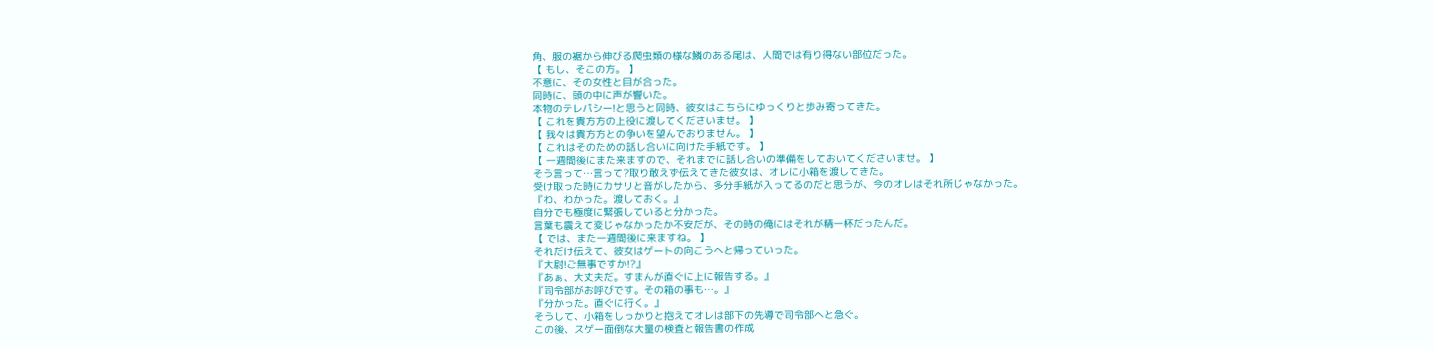角、服の裾から伸びる爬虫類の様な鱗のある尾は、人間では有り得ない部位だった。
【 もし、そこの方。 】
不意に、その女性と目が合った。
同時に、頭の中に声が響いた。
本物のテレパシー!と思うと同時、彼女はこちらにゆっくりと歩み寄ってきた。
【 これを貴方方の上役に渡してくださいませ。 】
【 我々は貴方方との争いを望んでおりません。 】
【 これはそのための話し合いに向けた手紙です。 】
【 一週間後にまた来ますので、それまでに話し合いの準備をしておいてくださいませ。 】
そう言って…言って?取り敢えず伝えてきた彼女は、オレに小箱を渡してきた。
受け取った時にカサリと音がしたから、多分手紙が入ってるのだと思うが、今のオレはそれ所じゃなかった。
『わ、わかった。渡しておく。』
自分でも極度に緊張していると分かった。
言葉も震えて変じゃなかったか不安だが、その時の俺にはそれが精一杯だったんだ。
【 では、また一週間後に来ますね。 】
それだけ伝えて、彼女はゲートの向こうへと帰っていった。
『大尉!ご無事ですか!?』
『あぁ、大丈夫だ。すまんが直ぐに上に報告する。』
『司令部がお呼びです。その箱の事も…。』
『分かった。直ぐに行く。』
そうして、小箱をしっかりと抱えてオレは部下の先導で司令部へと急ぐ。
この後、スゲー面倒な大量の検査と報告書の作成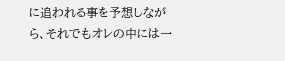に追われる事を予想しながら、それでもオレの中には一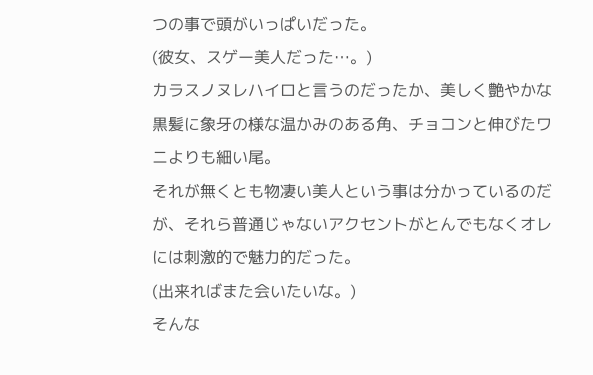つの事で頭がいっぱいだった。
(彼女、スゲー美人だった…。)
カラスノヌレハイロと言うのだったか、美しく艶やかな黒髪に象牙の様な温かみのある角、チョコンと伸びたワニよりも細い尾。
それが無くとも物凄い美人という事は分かっているのだが、それら普通じゃないアクセントがとんでもなくオレには刺激的で魅力的だった。
(出来ればまた会いたいな。)
そんな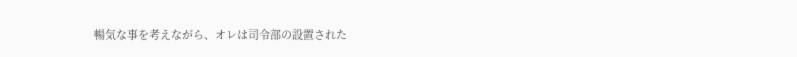暢気な事を考えながら、オレは司令部の設置された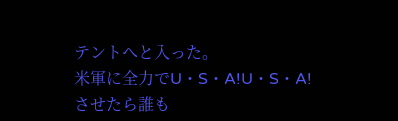テントへと入った。
米軍に全力でU・S・A!U・S・A!させたら誰も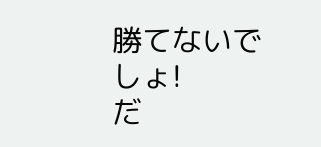勝てないでしょ!
だ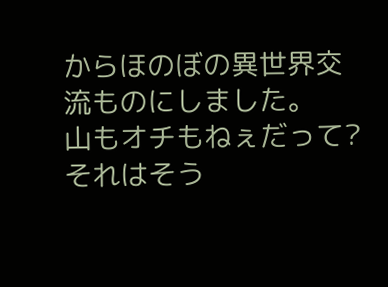からほのぼの異世界交流ものにしました。
山もオチもねぇだって?それはそう